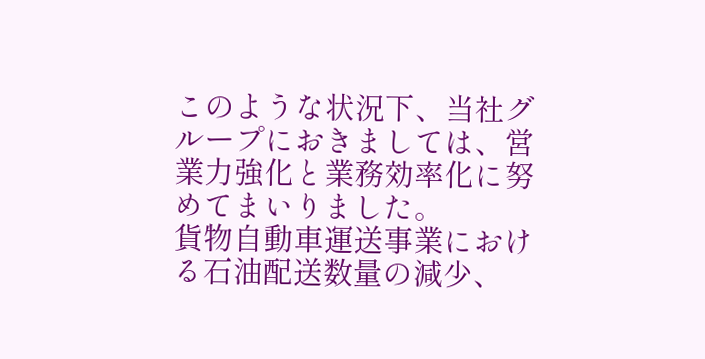このような状況下、当社グループにおきましては、営業力強化と業務効率化に努めてまいりました。
貨物自動車運送事業における石油配送数量の減少、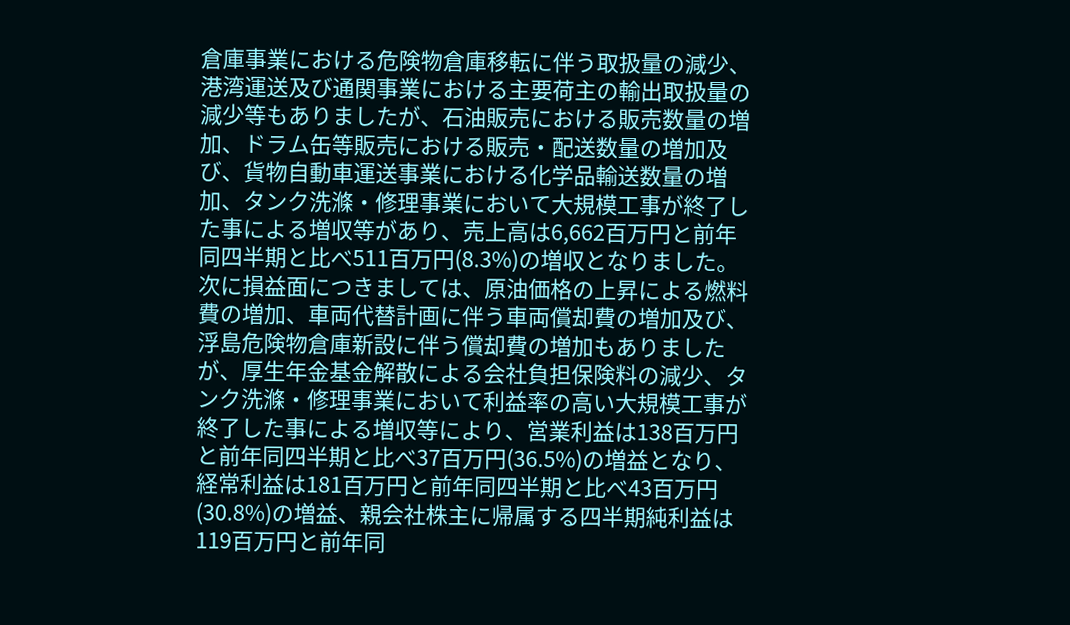倉庫事業における危険物倉庫移転に伴う取扱量の減少、港湾運送及び通関事業における主要荷主の輸出取扱量の減少等もありましたが、石油販売における販売数量の増加、ドラム缶等販売における販売・配送数量の増加及び、貨物自動車運送事業における化学品輸送数量の増加、タンク洗滌・修理事業において大規模工事が終了した事による増収等があり、売上高は6,662百万円と前年同四半期と比べ511百万円(8.3%)の増収となりました。
次に損益面につきましては、原油価格の上昇による燃料費の増加、車両代替計画に伴う車両償却費の増加及び、浮島危険物倉庫新設に伴う償却費の増加もありましたが、厚生年金基金解散による会社負担保険料の減少、タンク洗滌・修理事業において利益率の高い大規模工事が終了した事による増収等により、営業利益は138百万円と前年同四半期と比べ37百万円(36.5%)の増益となり、経常利益は181百万円と前年同四半期と比べ43百万円(30.8%)の増益、親会社株主に帰属する四半期純利益は119百万円と前年同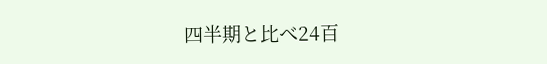四半期と比べ24百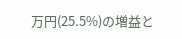万円(25.5%)の増益と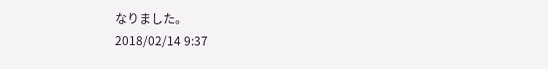なりました。
2018/02/14 9:37